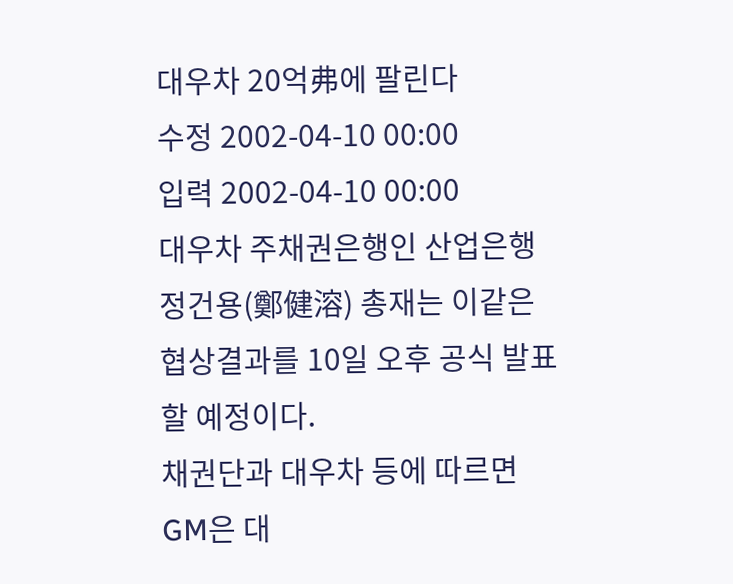대우차 20억弗에 팔린다
수정 2002-04-10 00:00
입력 2002-04-10 00:00
대우차 주채권은행인 산업은행 정건용(鄭健溶) 총재는 이같은 협상결과를 10일 오후 공식 발표할 예정이다.
채권단과 대우차 등에 따르면 GM은 대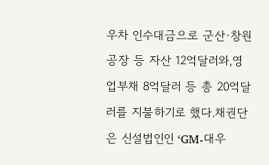우차 인수대금으로 군산·창원공장 등 자산 12억달러와,영업부채 8억달러 등 총 20억달러를 지불하기로 했다.채권단은 신설법인인 ‘GM-대우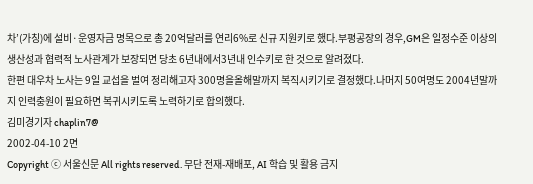차’(가칭)에 설비·운영자금 명목으로 총 20억달러를 연리6%로 신규 지원키로 했다.부평공장의 경우,GM은 일정수준 이상의 생산성과 협력적 노사관계가 보장되면 당초 6년내에서3년내 인수키로 한 것으로 알려졌다.
한편 대우차 노사는 9일 교섭을 벌여 정리해고자 300명을올해말까지 복직시키기로 결정했다.나머지 50여명도 2004년말까지 인력충원이 필요하면 복귀시키도록 노력하기로 합의했다.
김미경기자 chaplin7@
2002-04-10 2면
Copyright ⓒ 서울신문 All rights reserved. 무단 전재-재배포, AI 학습 및 활용 금지